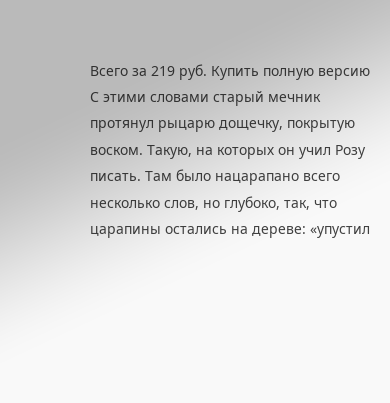Всего за 219 руб. Купить полную версию
С этими словами старый мечник протянул рыцарю дощечку, покрытую воском. Такую, на которых он учил Розу писать. Там было нацарапано всего несколько слов, но глубоко, так, что царапины остались на дереве: «упустил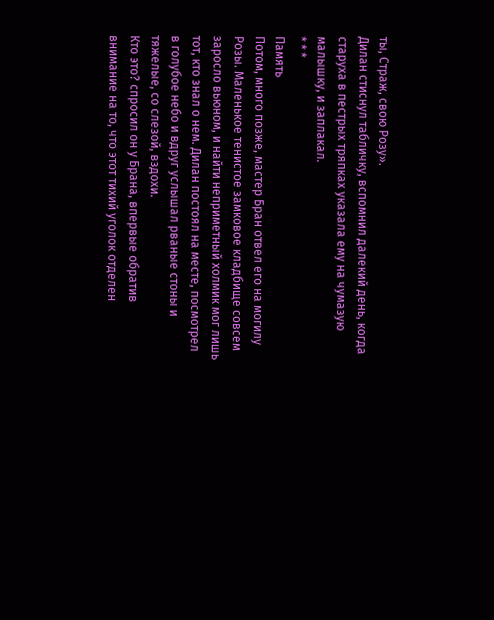ты, Страж, свою Розу».
Дилан стиснул табличку, вспомнил далекий день, когда старуха в пестрых тряпках указала ему на чумазую малышку, и заплакал.
* * *
Память
Потом, много позже, мастер Бран отвел его на могилу Розы. Маленькое тенистое замковое кладбище совсем заросло вьюном, и найти неприметный холмик мог лишь тот, кто знал о нем. Дилан постоял на месте, посмотрел в голубое небо и вдруг услышал рваные стоны и тяжелые, со слезой, вздохи.
Кто это? спросил он у Брана, впервые обратив внимание на то, что этот тихий уголок отделен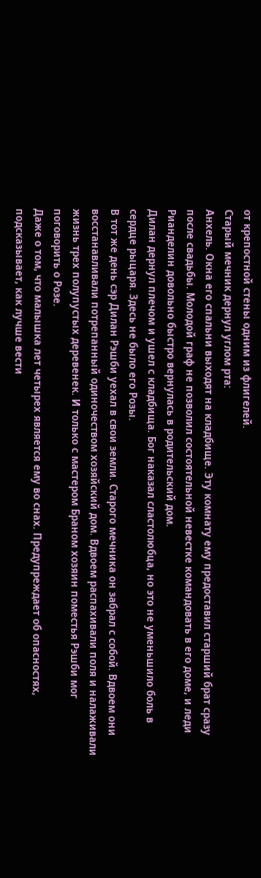от крепостной стены одним из флигелей.
Старый мечник дернул углом рта:
Анхель. Окна его спальни выходят на кладбище. Эту комнату ему предоставил старший брат сразу после свадьбы. Молодой граф не позволил состоятельной невестке командовать в его доме, и леди Рианделин довольно быстро вернулась в родительский дом.
Дилан дернул плечом и ушел с кладбища. Бог наказал сластолюбца, но это не уменьшило боль в сердце рыцаря. Здесь не было его Розы.
В тот же день сэр Дилан Рэшби уехал в свои земли. Старого мечника он забрал с собой. Вдвоем они восстанавливали потрепанный одиночеством хозяйский дом. Вдвоем распахивали поля и налаживали жизнь трех полупустых деревенек. И только с мастером Браном хозяин поместья Рэшби мог поговорить о Розе.
Даже о том, что малышка лет четырех является ему во снах. Предупреждает об опасностях, подсказывает, как лучше вести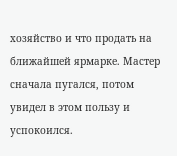хозяйство и что продать на ближайшей ярмарке. Мастер сначала пугался, потом увидел в этом пользу и успокоился.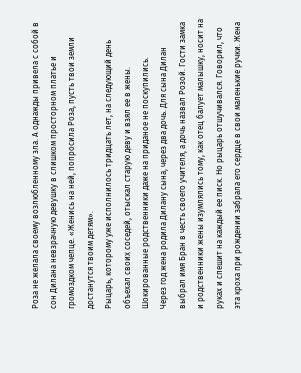Роза не желала своему возлюбленному зла. А однажды привела с собой в сон Дилана невзрачную девушку в слишком просторном платье и громоздком чепце. «Женись на ней, попросила Роза, пусть твои земли достанутся твоим детям».
Рыцарь, которому уже исполнилось тридцать лет, на следующий день объехал своих соседей, отыскал старую деву и взял ее в жены. Шокированные родственники даже на приданое не поскупились.
Через год жена родила Дилану сына, через два дочь. Для сына Дилан выбрал имя Бран в честь своего учителя, а дочь назвал Розой. Гости замка и родственники жены изумлялись тому, как отец балует малышку, носит на руках и спешит на каждый ее писк. Но рыцарь отшучивался. Говорил, что эта кроха при рождении забрала его сердце в свои маленькие ручки. Жена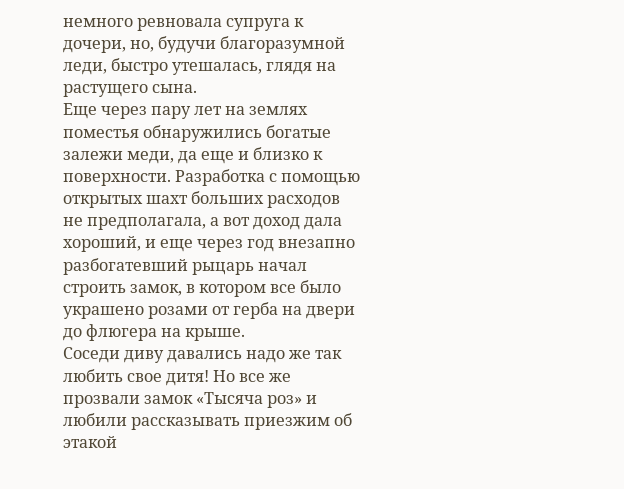немного ревновала супруга к дочери, но, будучи благоразумной леди, быстро утешалась, глядя на растущего сына.
Еще через пару лет на землях поместья обнаружились богатые залежи меди, да еще и близко к поверхности. Разработка с помощью открытых шахт больших расходов не предполагала, а вот доход дала хороший, и еще через год внезапно разбогатевший рыцарь начал строить замок, в котором все было украшено розами от герба на двери до флюгера на крыше.
Соседи диву давались надо же так любить свое дитя! Но все же прозвали замок «Тысяча роз» и любили рассказывать приезжим об этакой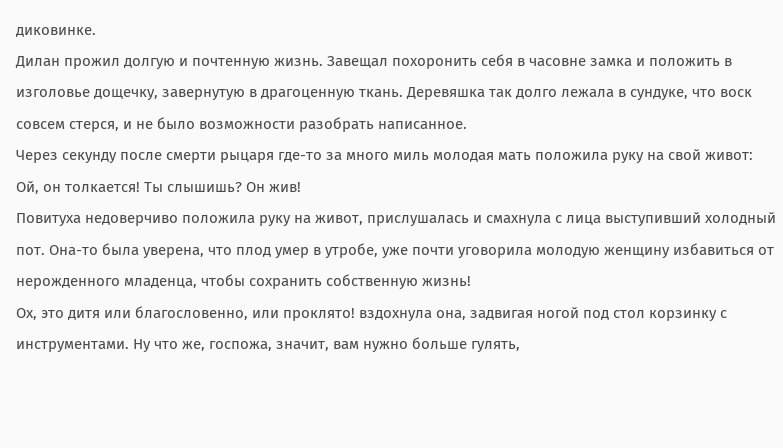диковинке.
Дилан прожил долгую и почтенную жизнь. Завещал похоронить себя в часовне замка и положить в изголовье дощечку, завернутую в драгоценную ткань. Деревяшка так долго лежала в сундуке, что воск совсем стерся, и не было возможности разобрать написанное.
Через секунду после смерти рыцаря где-то за много миль молодая мать положила руку на свой живот:
Ой, он толкается! Ты слышишь? Он жив!
Повитуха недоверчиво положила руку на живот, прислушалась и смахнула с лица выступивший холодный пот. Она-то была уверена, что плод умер в утробе, уже почти уговорила молодую женщину избавиться от нерожденного младенца, чтобы сохранить собственную жизнь!
Ох, это дитя или благословенно, или проклято! вздохнула она, задвигая ногой под стол корзинку с инструментами. Ну что же, госпожа, значит, вам нужно больше гулять,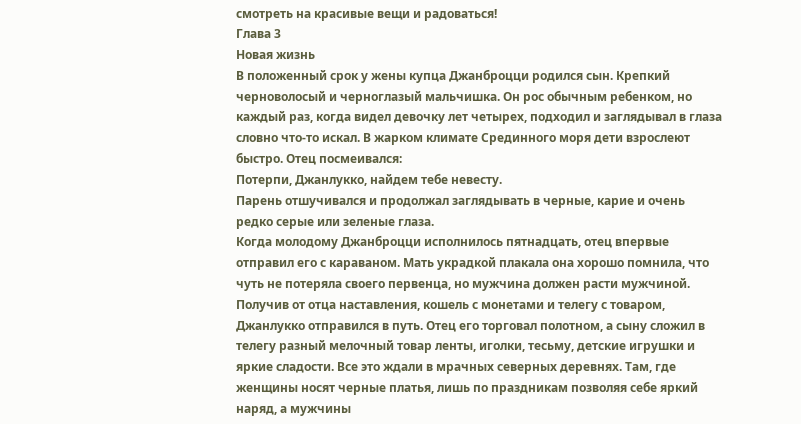смотреть на красивые вещи и радоваться!
Глава 3
Новая жизнь
В положенный срок у жены купца Джанброцци родился сын. Крепкий черноволосый и черноглазый мальчишка. Он рос обычным ребенком, но каждый раз, когда видел девочку лет четырех, подходил и заглядывал в глаза словно что-то искал. В жарком климате Срединного моря дети взрослеют быстро. Отец посмеивался:
Потерпи, Джанлукко, найдем тебе невесту.
Парень отшучивался и продолжал заглядывать в черные, карие и очень редко серые или зеленые глаза.
Когда молодому Джанброцци исполнилось пятнадцать, отец впервые отправил его с караваном. Мать украдкой плакала она хорошо помнила, что чуть не потеряла своего первенца, но мужчина должен расти мужчиной. Получив от отца наставления, кошель с монетами и телегу с товаром, Джанлукко отправился в путь. Отец его торговал полотном, а сыну сложил в телегу разный мелочный товар ленты, иголки, тесьму, детские игрушки и яркие сладости. Все это ждали в мрачных северных деревнях. Там, где женщины носят черные платья, лишь по праздникам позволяя себе яркий наряд, а мужчины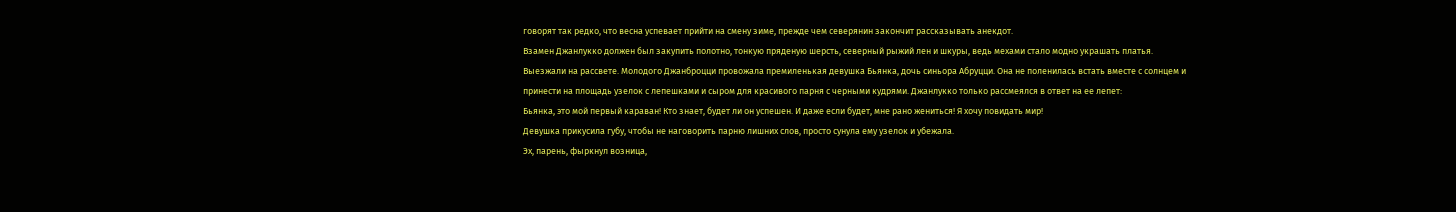говорят так редко, что весна успевает прийти на смену зиме, прежде чем северянин закончит рассказывать анекдот.
Взамен Джанлукко должен был закупить полотно, тонкую пряденую шерсть, северный рыжий лен и шкуры, ведь мехами стало модно украшать платья.
Выезжали на рассвете. Молодого Джанброцци провожала премиленькая девушка Бьянка, дочь синьора Абруцци. Она не поленилась встать вместе с солнцем и принести на площадь узелок с лепешками и сыром для красивого парня с черными кудрями. Джанлукко только рассмеялся в ответ на ее лепет:
Бьянка, это мой первый караван! Кто знает, будет ли он успешен. И даже если будет, мне рано жениться! Я хочу повидать мир!
Девушка прикусила губу, чтобы не наговорить парню лишних слов, просто сунула ему узелок и убежала.
Эх, парень, фыркнул возница,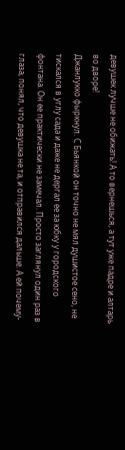девушек лучше не обижать! А то вернешься, а тут уже падре и алтарь во дворе!
Джанлукко фыркнул. С Бьянкой он точно не мял душистое сено, не тискался в углу сада и даже не дергал ее за юбку у городского фонтана. Он ее практически не замечал. Просто заглянул один раз в глаза, понял, что девушка не та, и отправился дальше. А ей почему-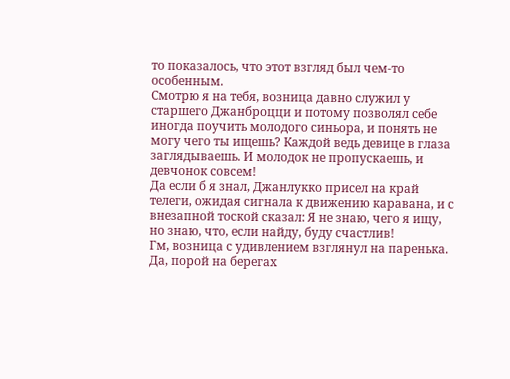то показалось, что этот взгляд был чем-то особенным.
Смотрю я на тебя, возница давно служил у старшего Джанброцци и потому позволял себе иногда поучить молодого синьора, и понять не могу чего ты ищешь? Каждой ведь девице в глаза заглядываешь. И молодок не пропускаешь, и девчонок совсем!
Да если б я знал, Джанлукко присел на край телеги, ожидая сигнала к движению каравана, и с внезапной тоской сказал: Я не знаю, чего я ищу, но знаю, что, если найду, буду счастлив!
Гм, возница с удивлением взглянул на паренька. Да, порой на берегах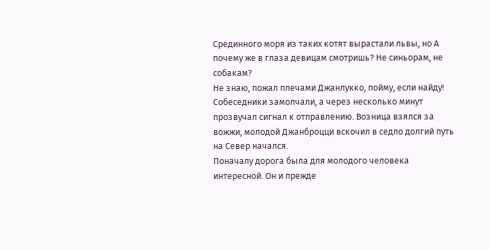Срединного моря из таких котят вырастали львы, но А почему же в глаза девицам смотришь? Не синьорам, не собакам?
Не знаю, пожал плечами Джанлукко, пойму, если найду!
Собеседники замолчали, а через несколько минут прозвучал сигнал к отправлению. Возница взялся за вожжи, молодой Джанброцци вскочил в седло долгий путь на Север начался.
Поначалу дорога была для молодого человека интересной. Он и прежде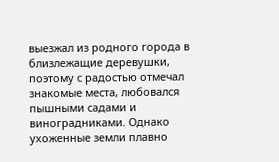выезжал из родного города в близлежащие деревушки, поэтому с радостью отмечал знакомые места, любовался пышными садами и виноградниками. Однако ухоженные земли плавно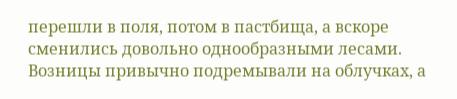перешли в поля, потом в пастбища, а вскоре сменились довольно однообразными лесами. Возницы привычно подремывали на облучках, а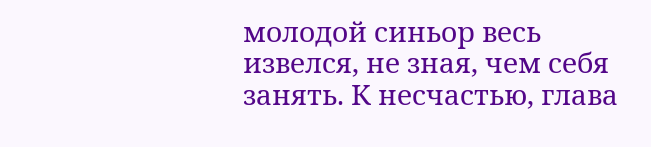молодой синьор весь извелся, не зная, чем себя занять. К несчастью, глава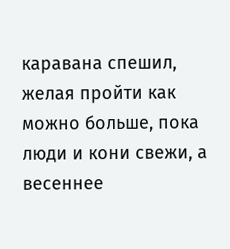каравана спешил, желая пройти как можно больше, пока люди и кони свежи, а весеннее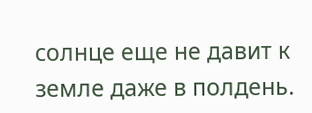солнце еще не давит к земле даже в полдень.